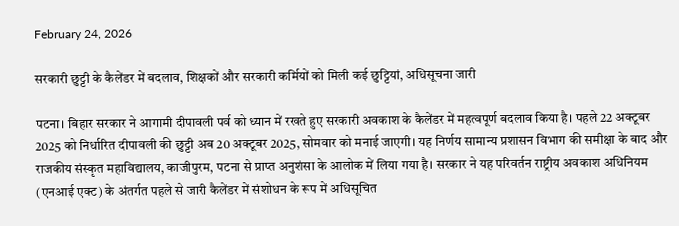February 24, 2026

सरकारी छुट्टी के कैलेंडर में बदलाव, शिक्षकों और सरकारी कर्मियों को मिली कई छुट्टियां, अधिसूचना जारी

पटना। बिहार सरकार ने आगामी दीपावली पर्व को ध्यान में रखते हुए सरकारी अवकाश के कैलेंडर में महत्वपूर्ण बदलाव किया है। पहले 22 अक्टूबर 2025 को निर्धारित दीपावली की छुट्टी अब 20 अक्टूबर 2025, सोमवार को मनाई जाएगी। यह निर्णय सामान्य प्रशासन विभाग की समीक्षा के बाद और राजकीय संस्कृत महाविद्यालय, काजीपुरम, पटना से प्राप्त अनुशंसा के आलोक में लिया गया है। सरकार ने यह परिवर्तन राष्ट्रीय अवकाश अधिनियम (एनआई एक्ट) के अंतर्गत पहले से जारी कैलेंडर में संशोधन के रूप में अधिसूचित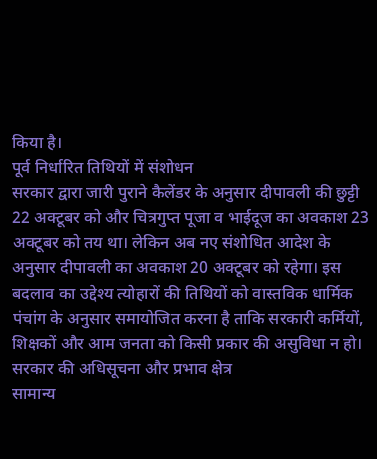किया है।
पूर्व निर्धारित तिथियों में संशोधन
सरकार द्वारा जारी पुराने कैलेंडर के अनुसार दीपावली की छुट्टी 22 अक्टूबर को और चित्रगुप्त पूजा व भाईदूज का अवकाश 23 अक्टूबर को तय था। लेकिन अब नए संशोधित आदेश के अनुसार दीपावली का अवकाश 20 अक्टूबर को रहेगा। इस बदलाव का उद्देश्य त्योहारों की तिथियों को वास्तविक धार्मिक पंचांग के अनुसार समायोजित करना है ताकि सरकारी कर्मियों, शिक्षकों और आम जनता को किसी प्रकार की असुविधा न हो।
सरकार की अधिसूचना और प्रभाव क्षेत्र
सामान्य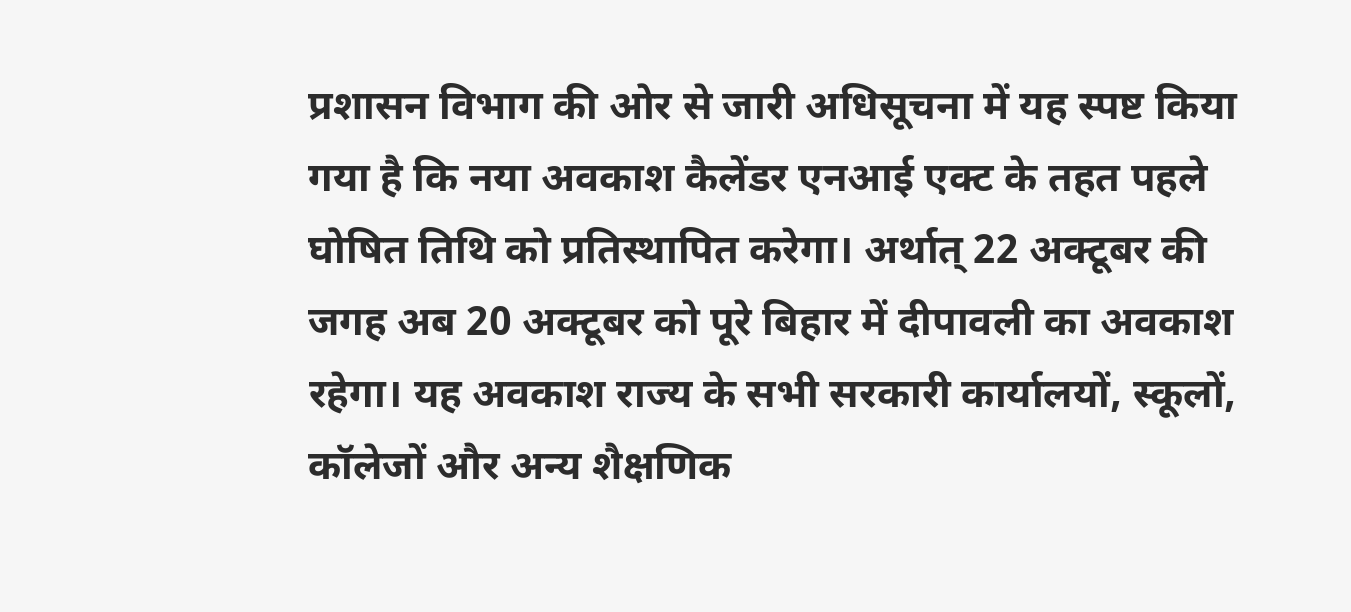प्रशासन विभाग की ओर से जारी अधिसूचना में यह स्पष्ट किया गया है कि नया अवकाश कैलेंडर एनआई एक्ट के तहत पहले घोषित तिथि को प्रतिस्थापित करेगा। अर्थात् 22 अक्टूबर की जगह अब 20 अक्टूबर को पूरे बिहार में दीपावली का अवकाश रहेगा। यह अवकाश राज्य के सभी सरकारी कार्यालयों, स्कूलों, कॉलेजों और अन्य शैक्षणिक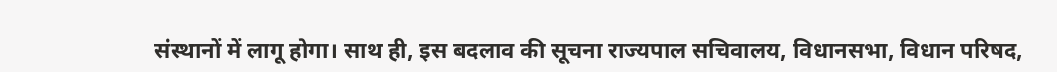संस्थानों में लागू होगा। साथ ही, इस बदलाव की सूचना राज्यपाल सचिवालय, विधानसभा, विधान परिषद,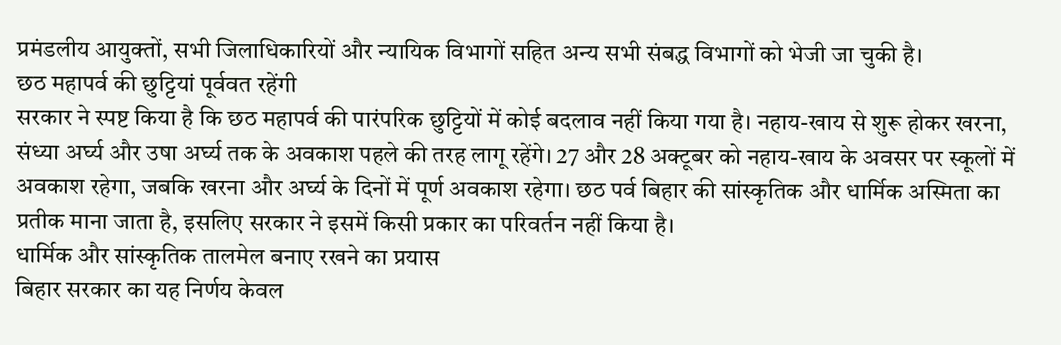प्रमंडलीय आयुक्तों, सभी जिलाधिकारियों और न्यायिक विभागों सहित अन्य सभी संबद्ध विभागों को भेजी जा चुकी है।
छठ महापर्व की छुट्टियां पूर्ववत रहेंगी
सरकार ने स्पष्ट किया है कि छठ महापर्व की पारंपरिक छुट्टियों में कोई बदलाव नहीं किया गया है। नहाय-खाय से शुरू होकर खरना, संध्या अर्घ्य और उषा अर्घ्य तक के अवकाश पहले की तरह लागू रहेंगे। 27 और 28 अक्टूबर को नहाय-खाय के अवसर पर स्कूलों में अवकाश रहेगा, जबकि खरना और अर्घ्य के दिनों में पूर्ण अवकाश रहेगा। छठ पर्व बिहार की सांस्कृतिक और धार्मिक अस्मिता का प्रतीक माना जाता है, इसलिए सरकार ने इसमें किसी प्रकार का परिवर्तन नहीं किया है।
धार्मिक और सांस्कृतिक तालमेल बनाए रखने का प्रयास
बिहार सरकार का यह निर्णय केवल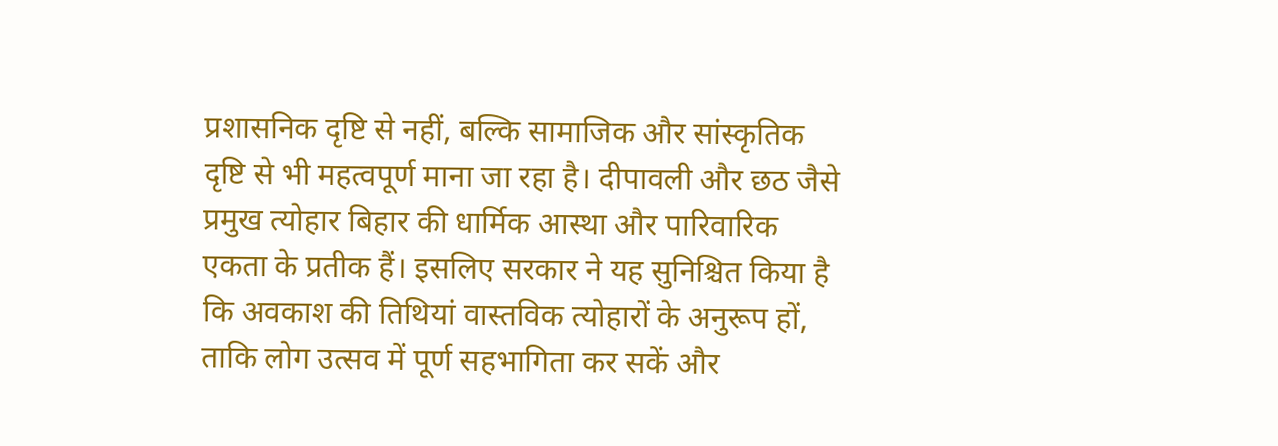प्रशासनिक दृष्टि से नहीं, बल्कि सामाजिक और सांस्कृतिक दृष्टि से भी महत्वपूर्ण माना जा रहा है। दीपावली और छठ जैसे प्रमुख त्योहार बिहार की धार्मिक आस्था और पारिवारिक एकता के प्रतीक हैं। इसलिए सरकार ने यह सुनिश्चित किया है कि अवकाश की तिथियां वास्तविक त्योहारों के अनुरूप हों, ताकि लोग उत्सव में पूर्ण सहभागिता कर सकें और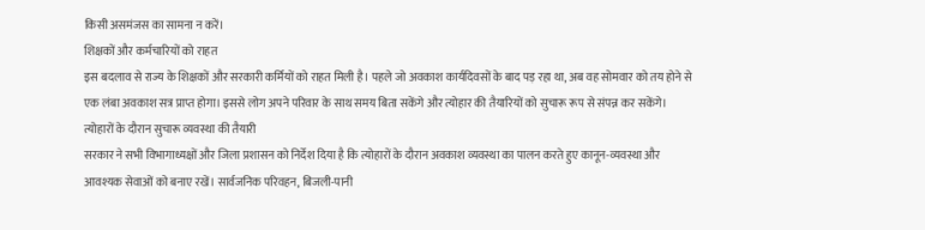किसी असमंजस का सामना न करें।
शिक्षकों और कर्मचारियों को राहत
इस बदलाव से राज्य के शिक्षकों और सरकारी कर्मियों को राहत मिली है। पहले जो अवकाश कार्यदिवसों के बाद पड़ रहा था, अब वह सोमवार को तय होने से एक लंबा अवकाश सत्र प्राप्त होगा। इससे लोग अपने परिवार के साथ समय बिता सकेंगे और त्योहार की तैयारियों को सुचारू रूप से संपन्न कर सकेंगे।
त्योहारों के दौरान सुचारू व्यवस्था की तैयारी
सरकार ने सभी विभागाध्यक्षों और जिला प्रशासन को निर्देश दिया है कि त्योहारों के दौरान अवकाश व्यवस्था का पालन करते हुए कानून-व्यवस्था और आवश्यक सेवाओं को बनाए रखें। सार्वजनिक परिवहन, बिजली-पानी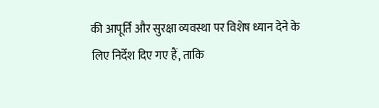की आपूर्ति और सुरक्षा व्यवस्था पर विशेष ध्यान देने के लिए निर्देश दिए गए हैं, ताकि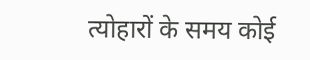त्योहारों के समय कोई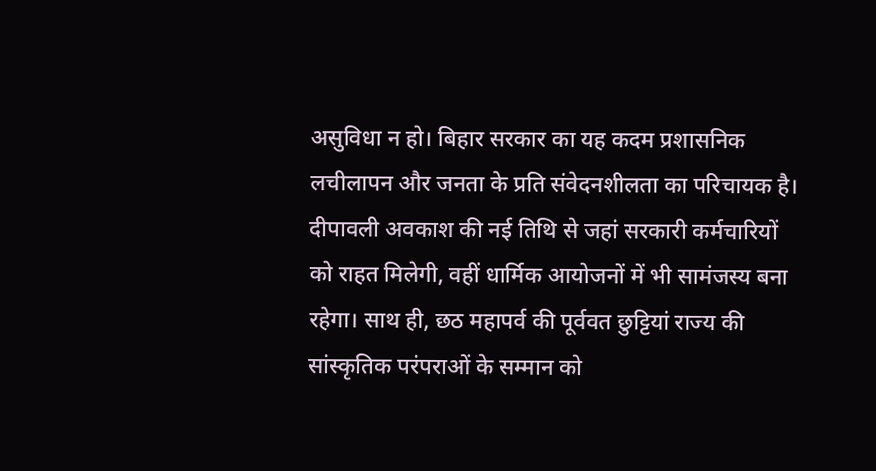असुविधा न हो। बिहार सरकार का यह कदम प्रशासनिक लचीलापन और जनता के प्रति संवेदनशीलता का परिचायक है। दीपावली अवकाश की नई तिथि से जहां सरकारी कर्मचारियों को राहत मिलेगी, वहीं धार्मिक आयोजनों में भी सामंजस्य बना रहेगा। साथ ही, छठ महापर्व की पूर्ववत छुट्टियां राज्य की सांस्कृतिक परंपराओं के सम्मान को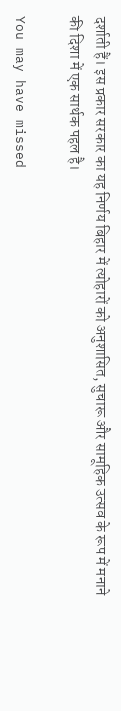दर्शाती हैं। इस प्रकार सरकार का यह निर्णय बिहार में त्योहारों को अनुशासित, सुचारू और सामूहिक उत्सव के रूप में मनाने की दिशा में एक सार्थक पहल है।

You may have missed